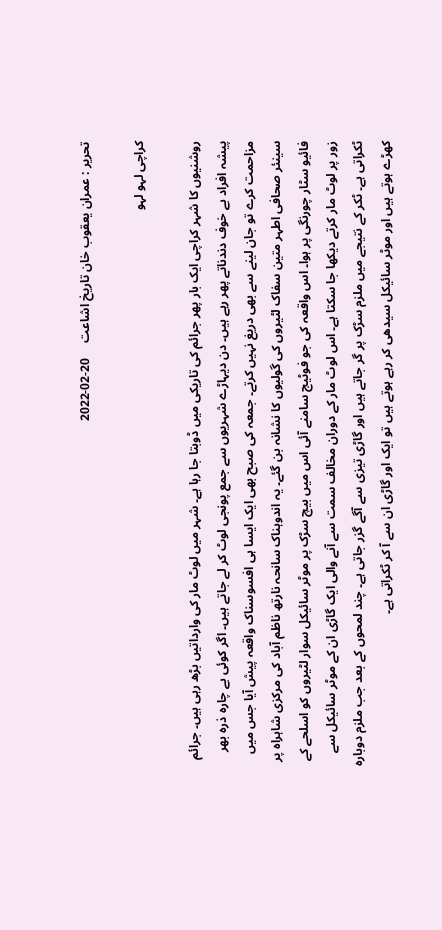تحریر : عمران یعقوب خان تاریخ اشاعت     20-02-2022

کراچی لہو لہو

روشنیوں کا شہر کراچی ایک بار پھر جرائم کی تاریکی میں ڈوبتا جا رہا ہے۔ شہر میں لوٹ مار کی وارداتیں بڑھ رہی ہیں۔ جرائم پیشہ افراد بے خوف دندناتے پھر رہے ہیں۔ دن دیہاڑے شہریوں سے جمع پونجی لوٹ کر لے جاتے ہیں۔ اگر کوئی بے چارہ ذرہ بھر مزاحمت کرے تو جان لینے سے بھی دریغ نہیں کرتے۔ جمعہ کی صبح بھی ایک ایسا ہی افسوسناک واقعہ پیش آیا جس میں سینئر صحافی اطہر متین سفاک لٹیروں کی گولیوں کا نشانہ بن گئے۔ یہ اندوہناک سانحہ نارتھ ناظم آباد کی مرکزی شاہراہ پر فائیو سٹار چورنگی پر ہوا۔ اس واقعہ کی جو فوٹیج سامنے آئی اس میں بیچ سڑک پر موٹر سائیکل سوار لٹیروں کو اسلحے کے زور پر لوٹ مار کرتے دیکھا جا سکتا ہے۔ اس لوٹ مار کے دوران مخالف سمت سے آنے والی ایک گاڑی ان کے موٹر سائیکل سے ٹکراتی ہے۔ ٹکر کے نتیجے میں ملزم سڑک پر گر جاتے ہیں اور گاڑی تیزی سے آگے گزر جاتی ہے۔ چند لمحوں کے بعد جب ملزم دوبارہ کھڑے ہوتے ہیں اور موٹر سائیکل سیدھی کر رہے ہوتے ہیں تو ایک اور گاڑی ان سے آ کر ٹکراتی ہے۔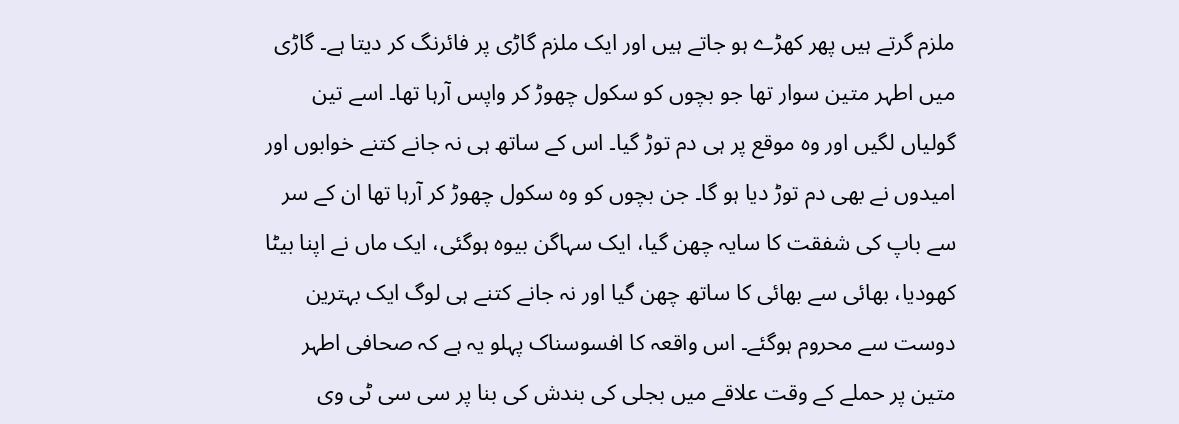ملزم گرتے ہیں پھر کھڑے ہو جاتے ہیں اور ایک ملزم گاڑی پر فائرنگ کر دیتا ہے۔ گاڑی میں اطہر متین سوار تھا جو بچوں کو سکول چھوڑ کر واپس آرہا تھا۔ اسے تین گولیاں لگیں اور وہ موقع پر ہی دم توڑ گیا۔ اس کے ساتھ ہی نہ جانے کتنے خوابوں اور امیدوں نے بھی دم توڑ دیا ہو گا۔ جن بچوں کو وہ سکول چھوڑ کر آرہا تھا ان کے سر سے باپ کی شفقت کا سایہ چھن گیا، ایک سہاگن بیوہ ہوگئی، ایک ماں نے اپنا بیٹا کھودیا، بھائی سے بھائی کا ساتھ چھن گیا اور نہ جانے کتنے ہی لوگ ایک بہترین دوست سے محروم ہوگئے۔ اس واقعہ کا افسوسناک پہلو یہ ہے کہ صحافی اطہر متین پر حملے کے وقت علاقے میں بجلی کی بندش کی بنا پر سی سی ٹی وی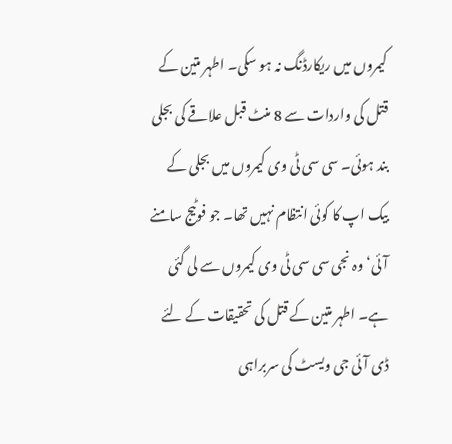کیمروں میں ریکارڈنگ نہ ہو سکی۔ اطہر متین کے قتل کی واردات سے 8 منٹ قبل علاقے کی بجلی بند ہوئی۔ سی سی ٹی وی کیمروں میں بجلی کے بیک اپ کا کوئی انتظام نہیں تھا۔ جو فوٹیج سامنے آئی‘ وہ نجی سی سی ٹی وی کیمروں سے لی گئی ہے۔ اطہر متین کے قتل کی تحقیقات کے لئے ڈی آئی جی ویسٹ کی سربراہی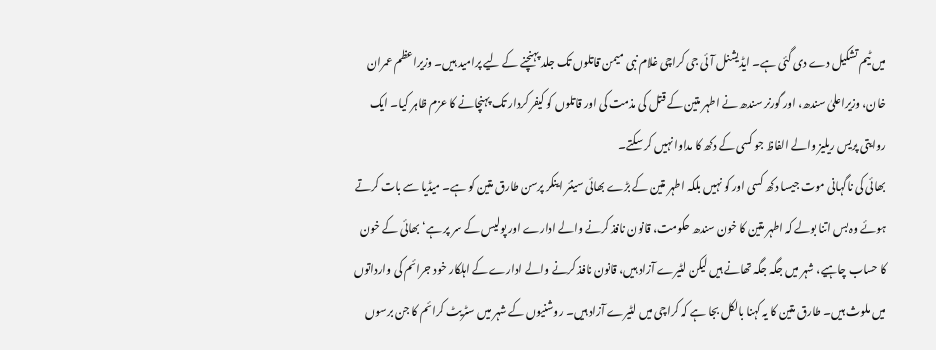میں ٹیم تشکیل دے دی گئی ہے۔ ایڈیشنل آئی جی کراچی غلام نبی میمن قاتلوں تک جلد پہنچنے کے لیے پرامید ہیں۔ وزیراعظم عمران خان، وزیراعلیٰ سندھ، اور گورنر سندھ نے اطہر متین کے قتل کی مذمت کی اور قاتلوں کو کیفر کردار تک پہنچانے کا عزم ظاہر کیا۔ ایک روایتی پریس ریلیز والے الفاظ جو کسی کے دکھ کا مداوا نہیں کر سکتے۔
بھائی کی ناگہانی موت جیسا دکھ کسی اور کو نہیں بلکہ اطہر متین کے بڑے بھائی سینئر اینکر پرسن طارق متین کو ہے۔ میڈیا سے بات کرتے ہوئے وہ بس اتنا بولے کہ اطہر متین کا خون سندھ حکومت، قانون نافذ کرنے والے ادارے اور پولیس کے سر پر ہے‘ بھائی کے خون کا حساب چاہیے، شہر میں جگہ جگہ تھانے ہیں لیکن لٹیرے آزاد ہیں، قانون نافذ کرنے والے ادارے کے اہلکار خود جرائم کی وارداتوں میں ملوث ہیں۔ طارق متین کا یہ کہنا بالکل بجا ہے کہ کراچی میں لٹیرے آزاد ہیں۔ روشنیوں کے شہر میں سٹریٹ کرائم کا جن برسوں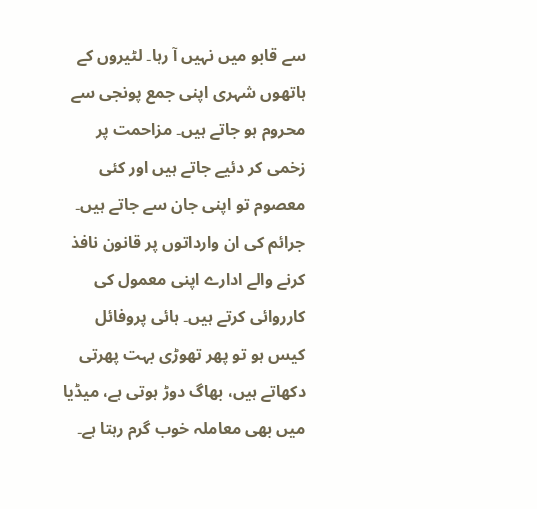سے قابو میں نہیں آ رہا۔ لٹیروں کے ہاتھوں شہری اپنی جمع پونجی سے محروم ہو جاتے ہیں۔ مزاحمت پر زخمی کر دئیے جاتے ہیں اور کئی معصوم تو اپنی جان سے جاتے ہیں۔ جرائم کی ان وارداتوں پر قانون نافذ کرنے والے ادارے اپنی معمول کی کارروائی کرتے ہیں۔ ہائی پروفائل کیس ہو تو پھر تھوڑی بہت پھرتی دکھاتے ہیں، بھاگ دوڑ ہوتی ہے، میڈیا میں بھی معاملہ خوب گرم رہتا ہے۔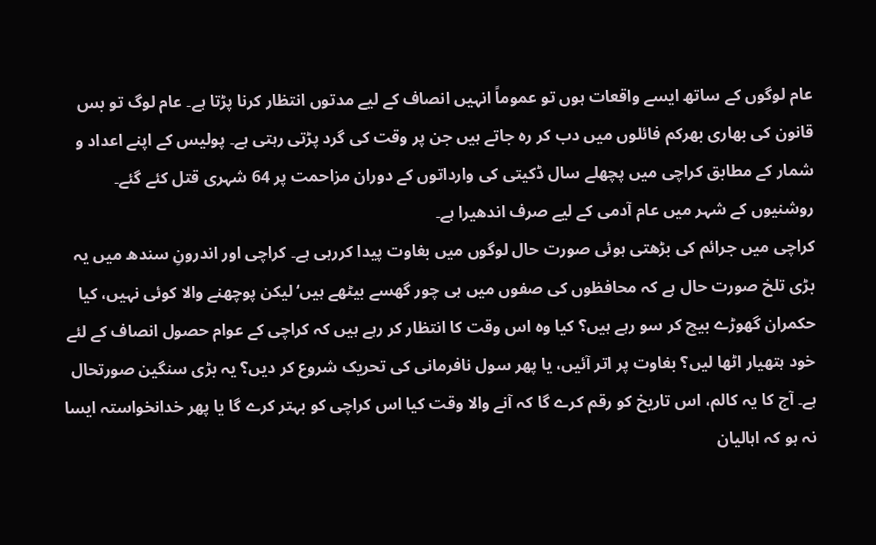عام لوگوں کے ساتھ ایسے واقعات ہوں تو عموماً انہیں انصاف کے لیے مدتوں انتظار کرنا پڑتا ہے۔ عام لوگ تو بس قانون کی بھاری بھرکم فائلوں میں دب کر رہ جاتے ہیں جن پر وقت کی گرد پڑتی رہتی ہے۔ پولیس کے اپنے اعداد و شمار کے مطابق کراچی میں پچھلے سال ڈکیتی کی وارداتوں کے دوران مزاحمت پر 64 شہری قتل کئے گئے۔ روشنیوں کے شہر میں عام آدمی کے لیے صرف اندھیرا ہے۔
کراچی میں جرائم کی بڑھتی ہوئی صورت حال لوگوں میں بغاوت پیدا کررہی ہے۔ کراچی اور اندرونِ سندھ میں یہ بڑی تلخ صورت حال ہے کہ محافظوں کی صفوں میں ہی چور گھسے بیٹھے ہیں‘ لیکن پوچھنے والا کوئی نہیں، کیا حکمران گھوڑے بیچ کر سو رہے ہیں؟ کیا وہ اس وقت کا انتظار کر رہے ہیں کہ کراچی کے عوام حصول انصاف کے لئے خود ہتھیار اٹھا لیں؟ بغاوت پر اتر آئیں، یا پھر سول نافرمانی کی تحریک شروع کر دیں؟ یہ بڑی سنگین صورتحال ہے۔ آج کا یہ کالم، اس تاریخ کو رقم کرے گا کہ آنے والا وقت کیا اس کراچی کو بہتر کرے گا یا پھر خدانخواستہ ایسا نہ ہو کہ اہالیان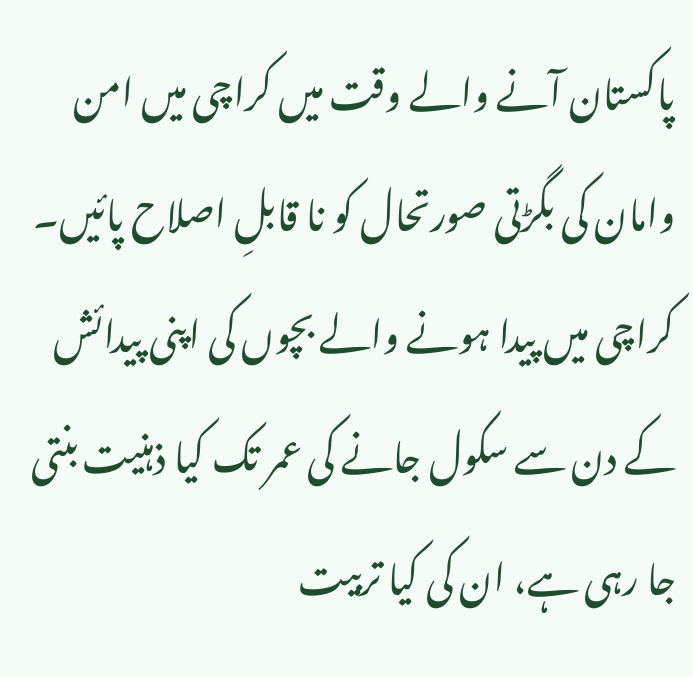پاکستان آنے والے وقت میں کراچی میں امن وامان کی بگڑتی صورتحال کو نا قابلِ اصلاح پائیں۔ کراچی میں پیدا ہونے والے بچوں کی اپنی پیدائش کے دن سے سکول جانے کی عمر تک کیا ذہنیت بنتی جا رہی ہے، ان کی کیا تربیت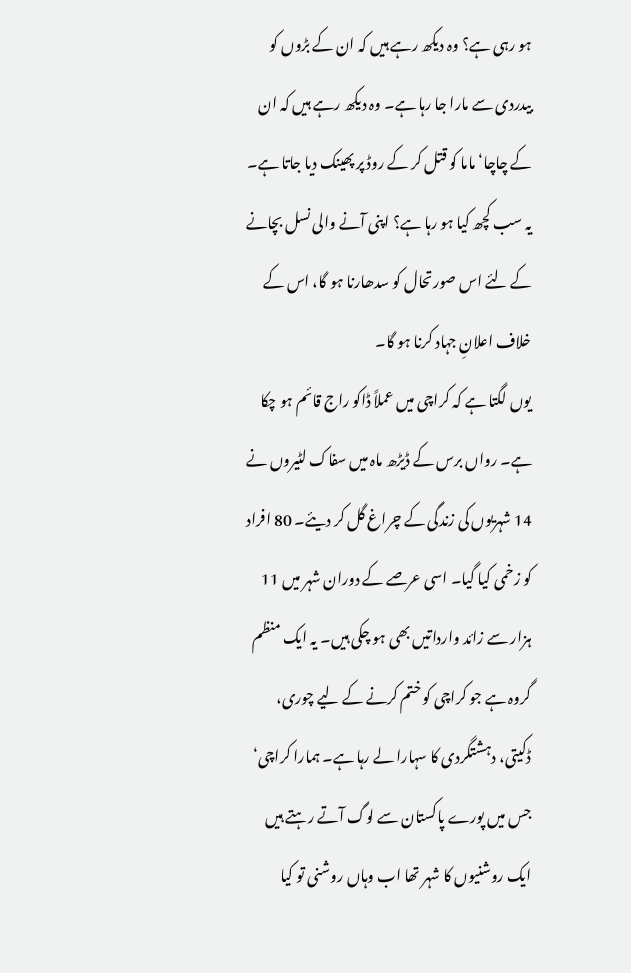ہو رہی ہے؟ وہ دیکھ رہے ہیں کہ ان کے بڑوں کو بیدردی سے مارا جا رہا ہے۔ وہ دیکھ رہے ہیں کہ ان کے چاچا‘ ماما کو قتل کر کے روڈ پر پھینک دیا جاتا ہے۔ یہ سب کچھ کیا ہو رہا ہے؟ اپنی آنے والی نسل بچانے کے لئے اس صورتحال کو سدھارنا ہو گا، اس کے خلاف اعلانِ جہاد کرنا ہو گا۔
یوں لگتا ہے کہ کراچی میں عملاً ڈاکو راج قائم ہو چکا ہے۔ رواں برس کے ڈیڑھ ماہ میں سفاک لٹیروں نے 14 شہریوں کی زندگی کے چراغ گل کر دیئے۔ 80 افراد کو زخمی کیا گیا۔ اسی عرصے کے دوران شہر میں 11 ہزار سے زائد وارداتیں بھی ہو چکی ہیں۔ یہ ایک منظم گروہ ہے جو کراچی کو ختم کرنے کے لیے چوری، ڈکیتی، دہشتگردی کا سہارا لے رہا ہے۔ ہمارا کراچی‘ جس میں پورے پاکستان سے لوگ آتے رہتے ہیں ایک روشنیوں کا شہر تھا اب وہاں روشنی تو کیا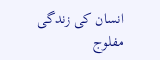انسان کی زندگی مفلوج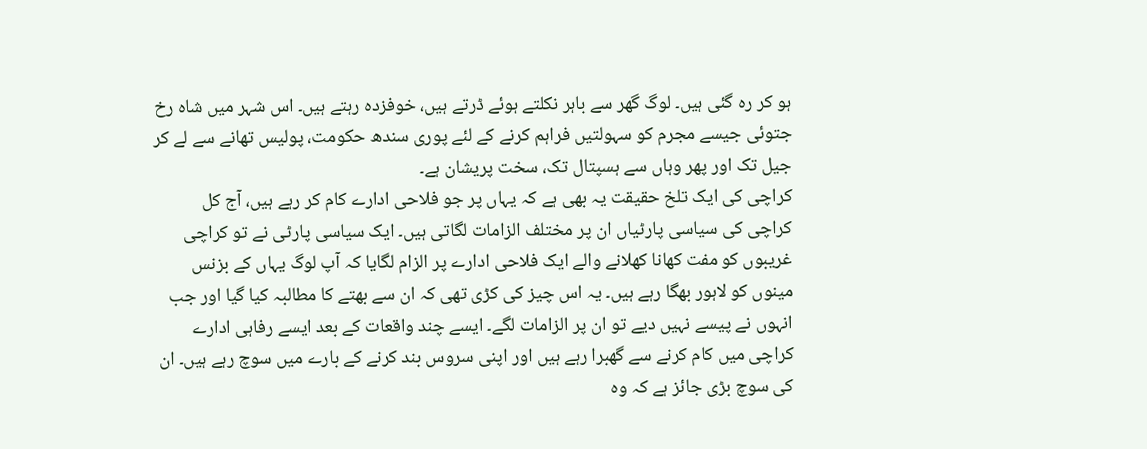ہو کر رہ گئی ہیں۔ لوگ گھر سے باہر نکلتے ہوئے ڈرتے ہیں، خوفزدہ رہتے ہیں۔ اس شہر میں شاہ رخ جتوئی جیسے مجرم کو سہولتیں فراہم کرنے کے لئے پوری سندھ حکومت، پولیس تھانے سے لے کر جیل تک اور پھر وہاں سے ہسپتال تک، سخت پریشان ہے۔
کراچی کی ایک تلخ حقیقت یہ بھی ہے کہ یہاں پر جو فلاحی ادارے کام کر رہے ہیں، آج کل کراچی کی سیاسی پارٹیاں ان پر مختلف الزامات لگاتی ہیں۔ ایک سیاسی پارٹی نے تو کراچی غریبوں کو مفت کھانا کھلانے والے ایک فلاحی ادارے پر الزام لگایا کہ آپ لوگ یہاں کے بزنس مینوں کو لاہور بھگا رہے ہیں۔ یہ اس چیز کی کڑی تھی کہ ان سے بھتے کا مطالبہ کیا گیا اور جب انہوں نے پیسے نہیں دیے تو ان پر الزامات لگے۔ ایسے چند واقعات کے بعد ایسے رفاہی ادارے کراچی میں کام کرنے سے گھبرا رہے ہیں اور اپنی سروس بند کرنے کے بارے میں سوچ رہے ہیں۔ ان کی سوچ بڑی جائز ہے کہ وہ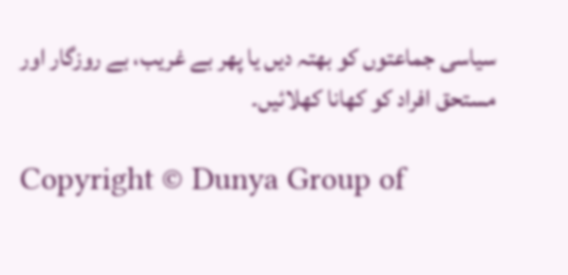سیاسی جماعتوں کو بھتہ دیں یا پھر بے غریب، بے روزگار اور مستحق افراد کو کھانا کھلائیں۔

Copyright © Dunya Group of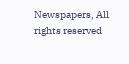Newspapers, All rights reserved